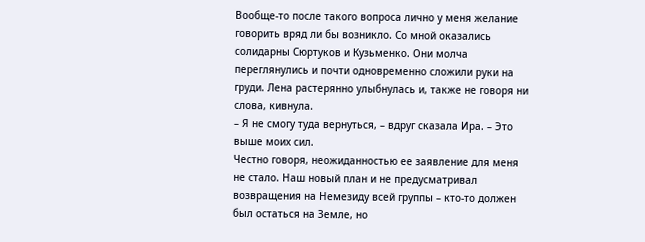Вообще-то после такого вопроса лично у меня желание говорить вряд ли бы возникло. Со мной оказались солидарны Сюртуков и Кузьменко. Они молча переглянулись и почти одновременно сложили руки на груди. Лена растерянно улыбнулась и, также не говоря ни слова, кивнула.
– Я не смогу туда вернуться, – вдруг сказала Ира. – Это выше моих сил.
Честно говоря, неожиданностью ее заявление для меня не стало. Наш новый план и не предусматривал возвращения на Немезиду всей группы – кто-то должен был остаться на Земле, но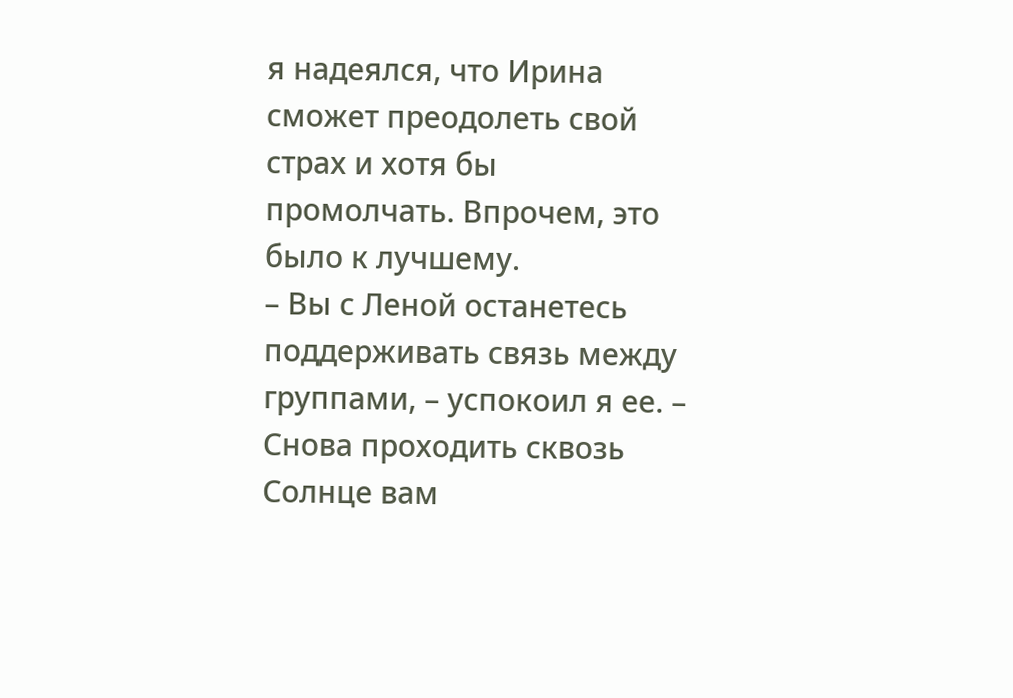я надеялся, что Ирина сможет преодолеть свой страх и хотя бы промолчать. Впрочем, это было к лучшему.
– Вы с Леной останетесь поддерживать связь между группами, – успокоил я ее. – Снова проходить сквозь Солнце вам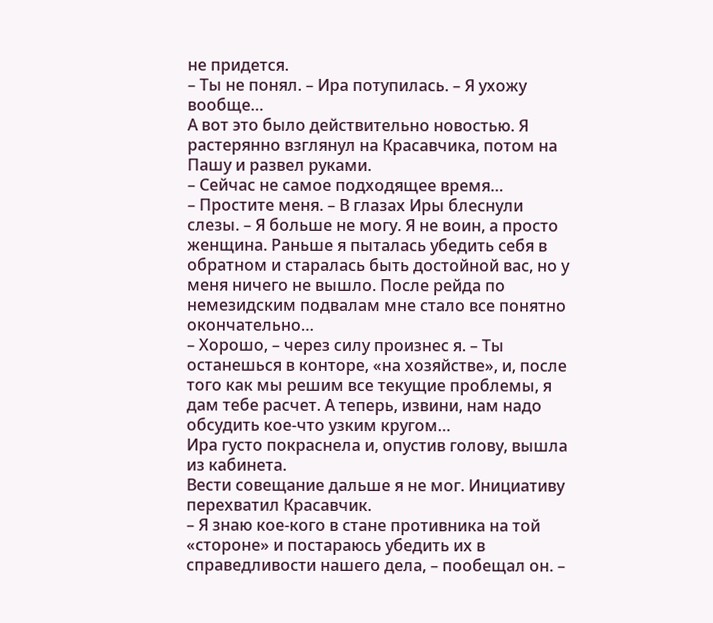не придется.
– Ты не понял. – Ира потупилась. – Я ухожу вообще…
А вот это было действительно новостью. Я растерянно взглянул на Красавчика, потом на Пашу и развел руками.
– Сейчас не самое подходящее время…
– Простите меня. – В глазах Иры блеснули слезы. – Я больше не могу. Я не воин, а просто женщина. Раньше я пыталась убедить себя в обратном и старалась быть достойной вас, но у меня ничего не вышло. После рейда по немезидским подвалам мне стало все понятно окончательно…
– Хорошо, – через силу произнес я. – Ты останешься в конторе, «на хозяйстве», и, после того как мы решим все текущие проблемы, я дам тебе расчет. А теперь, извини, нам надо обсудить кое-что узким кругом…
Ира густо покраснела и, опустив голову, вышла из кабинета.
Вести совещание дальше я не мог. Инициативу перехватил Красавчик.
– Я знаю кое-кого в стане противника на той «стороне» и постараюсь убедить их в справедливости нашего дела, – пообещал он. –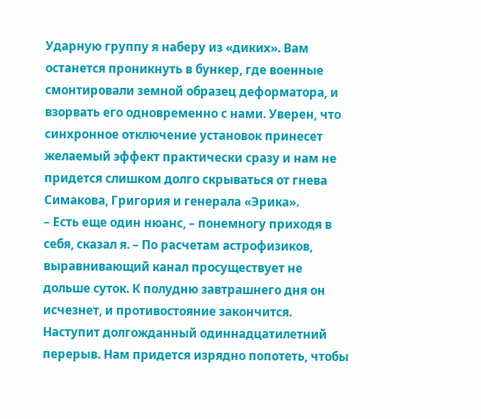Ударную группу я наберу из «диких». Вам останется проникнуть в бункер, где военные смонтировали земной образец деформатора, и взорвать его одновременно с нами. Уверен, что синхронное отключение установок принесет желаемый эффект практически сразу и нам не придется слишком долго скрываться от гнева Симакова, Григория и генерала «Эрика».
– Есть еще один нюанс, – понемногу приходя в себя, сказал я. – По расчетам астрофизиков, выравнивающий канал просуществует не дольше суток. К полудню завтрашнего дня он исчезнет, и противостояние закончится. Наступит долгожданный одиннадцатилетний перерыв. Нам придется изрядно попотеть, чтобы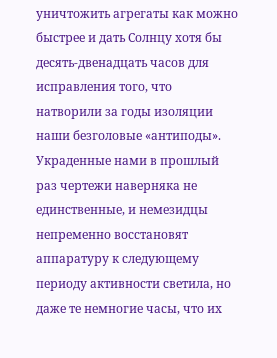уничтожить агрегаты как можно быстрее и дать Солнцу хотя бы десять-двенадцать часов для исправления того, что натворили за годы изоляции наши безголовые «антиподы». Украденные нами в прошлый раз чертежи наверняка не единственные, и немезидцы непременно восстановят аппаратуру к следующему периоду активности светила, но даже те немногие часы, что их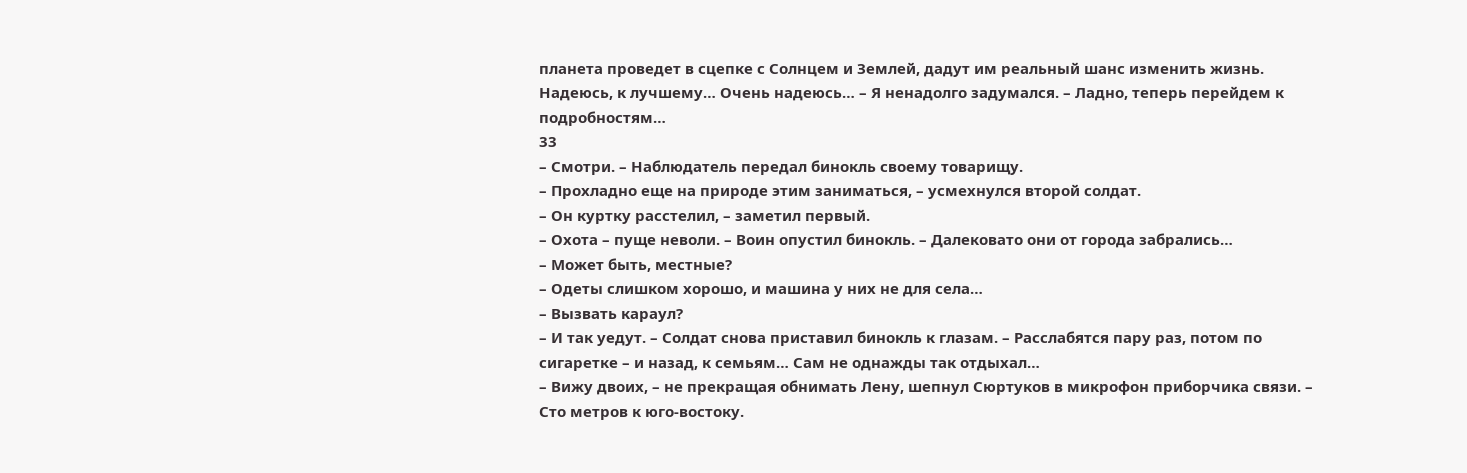планета проведет в сцепке с Солнцем и Землей, дадут им реальный шанс изменить жизнь. Надеюсь, к лучшему… Очень надеюсь… – Я ненадолго задумался. – Ладно, теперь перейдем к подробностям…
33
– Смотри. – Наблюдатель передал бинокль своему товарищу.
– Прохладно еще на природе этим заниматься, – усмехнулся второй солдат.
– Он куртку расстелил, – заметил первый.
– Охота – пуще неволи. – Воин опустил бинокль. – Далековато они от города забрались…
– Может быть, местные?
– Одеты слишком хорошо, и машина у них не для села…
– Вызвать караул?
– И так уедут. – Солдат снова приставил бинокль к глазам. – Расслабятся пару раз, потом по сигаретке – и назад, к семьям… Сам не однажды так отдыхал…
– Вижу двоих, – не прекращая обнимать Лену, шепнул Сюртуков в микрофон приборчика связи. – Сто метров к юго-востоку.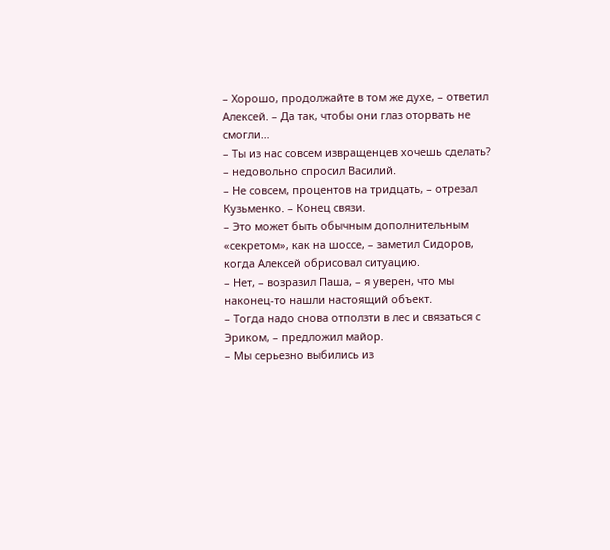– Хорошо, продолжайте в том же духе, – ответил Алексей. – Да так, чтобы они глаз оторвать не смогли…
– Ты из нас совсем извращенцев хочешь сделать? – недовольно спросил Василий.
– Не совсем, процентов на тридцать, – отрезал Кузьменко. – Конец связи.
– Это может быть обычным дополнительным «секретом», как на шоссе, – заметил Сидоров, когда Алексей обрисовал ситуацию.
– Нет, – возразил Паша, – я уверен, что мы наконец-то нашли настоящий объект.
– Тогда надо снова отползти в лес и связаться с Эриком, – предложил майор.
– Мы серьезно выбились из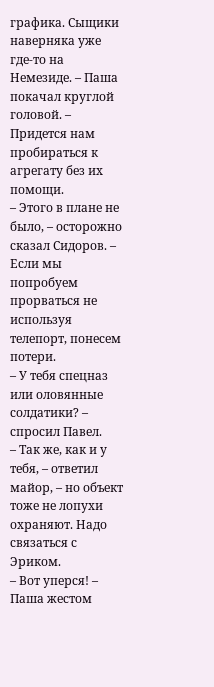графика. Сыщики наверняка уже где-то на Немезиде. – Паша покачал круглой головой. – Придется нам пробираться к агрегату без их помощи.
– Этого в плане не было, – осторожно сказал Сидоров. – Если мы попробуем прорваться не используя телепорт, понесем потери.
– У тебя спецназ или оловянные солдатики? – спросил Павел.
– Так же, как и у тебя, – ответил майор, – но объект тоже не лопухи охраняют. Надо связаться с Эриком.
– Вот уперся! – Паша жестом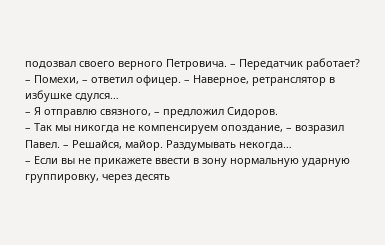подозвал своего верного Петровича. – Передатчик работает?
– Помехи, – ответил офицер. – Наверное, ретранслятор в избушке сдулся…
– Я отправлю связного, – предложил Сидоров.
– Так мы никогда не компенсируем опоздание, – возразил Павел. – Решайся, майор. Раздумывать некогда…
– Если вы не прикажете ввести в зону нормальную ударную группировку, через десять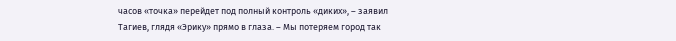часов «точка» перейдет под полный контроль «диких», – заявил Тагиев, глядя «Эрику» прямо в глаза. – Мы потеряем город так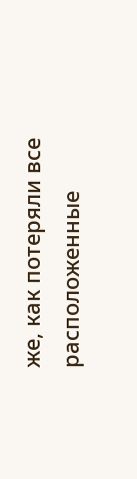же, как потеряли все расположенные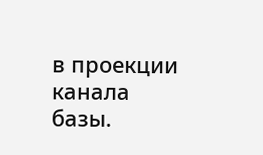в проекции канала базы.